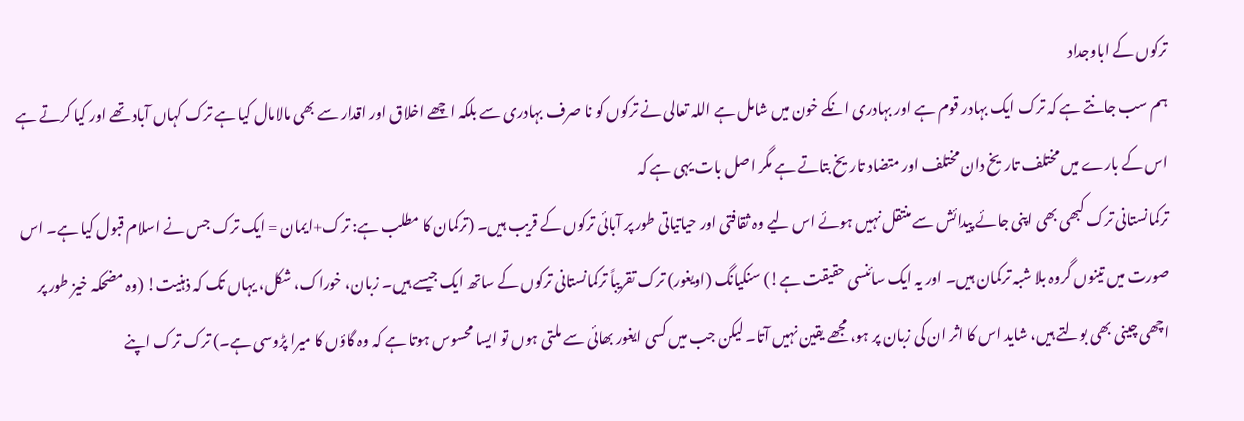ترکوں کے اباوجداد
ہم سب جانتے ہے کہ ترک ایک بہادر قوم ہے اور بہادری انکے خون میں شامل ہے اللہ تعالی نے ترکوں کو نا صرف بہادری سے بلکہ اچھے اخلاق اور اقدار سے بھی مالامال کیا ہے ترک کہاں آباد تھے اور کیا کرتے ہے اس کے بارے میں مختلف تاریخ دان مختلف اور متضاد تاریخ بتاتے ہے مگر اصل بات یہی ہے کہ
ترکمانستانی ترک کبھی بھی اپنی جائے پیدائش سے منتقل نہیں ہوئے اس لیے وہ ثقافتی اور حیاتیاتی طور پر آبائی ترکوں کے قریب ہیں۔ (ترکمان کا مطلب ہے: ترک+ایمان = ایک ترک جس نے اسلام قبول کیا ہے۔ اس صورت میں تینوں گروہ بلا شبہ ترکمان ہیں۔ اور یہ ایک سائنسی حقیقت ہے!) سنکیانگ (اویغور) ترک تقریباً ترکمانستانی ترکوں کے ساتھ ایک جیسے ہیں۔ زبان، خوراک، شکل، یہاں تک کہ ذہنیت! (وہ مضحکہ خیز طور پر اچھی چینی بھی بولتے ہیں، شاید اس کا اثر ان کی زبان پر ہو، مجھے یقین نہیں آتا۔ لیکن جب میں کسی ایغور بھائی سے ملتی ہوں تو ایسا محسوس ہوتا ہے کہ وہ گاؤں کا میرا پڑوسی ہے۔) ترک ترک اپنے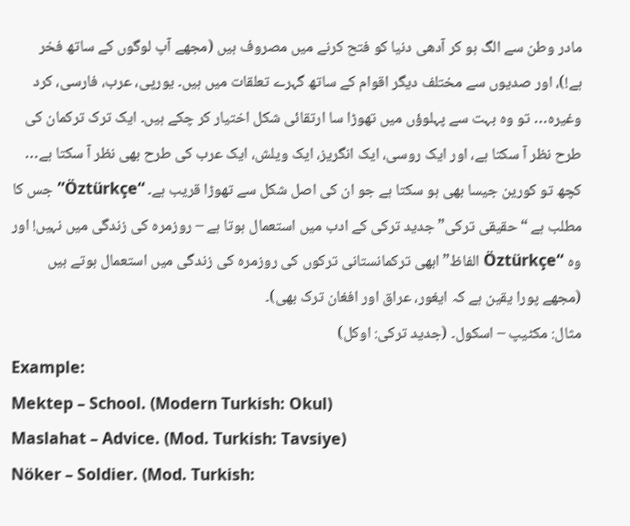مادر وطن سے الگ ہو کر آدھی دنیا کو فتح کرنے میں مصروف ہیں (مجھے آپ لوگوں کے ساتھ فخر ہے!)، اور صدیوں سے مختلف دیگر اقوام کے ساتھ گہرے تعلقات میں ہیں۔ یورپی، عرب، فارسی، کرد وغیرہ… تو وہ بہت سے پہلوؤں میں تھوڑا سا ارتقائی شکل اختیار کر چکے ہیں۔ ایک ترک ترکمان کی طرح نظر آ سکتا ہے، اور ایک روسی، ایک انگریز، ایک ویلش، ایک عرب کی طرح بھی نظر آ سکتا ہے… کچھ تو کورین جیسا بھی ہو سکتا ہے جو ان کی اصل شکل سے تھوڑا قریب ہے۔ “Öztürkçe” جس کا مطلب ہے “حقیقی ترکی” جدید ترکی کے ادب میں استعمال ہوتا ہے – روزمرہ کی زندگی میں نہیں! اور وہ “Öztürkçe الفاظ” ابھی ترکمانستانی ترکوں کی روزمرہ کی زندگی میں استعمال ہوتے ہیں (مجھے پورا یقین ہے کہ ایغور، عراق اور افغان ترک بھی)۔
مثال: مکٹیپ – اسکول۔ (جدید ترکی: اوکل)
Example:
Mektep – School. (Modern Turkish: Okul)
Maslahat – Advice. (Mod. Turkish: Tavsiye)
Nöker – Soldier. (Mod. Turkish: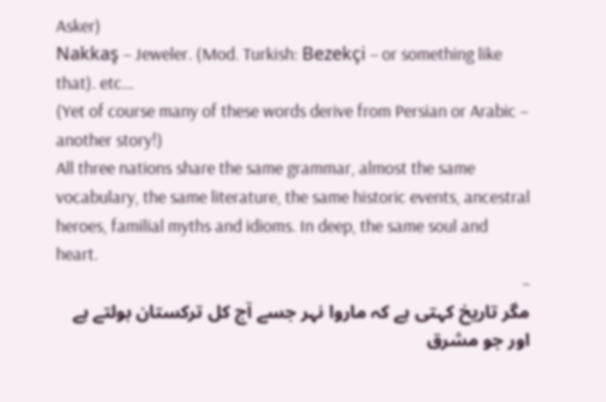Asker)
Nakkaş – Jeweler. (Mod. Turkish: Bezekçi – or something like that). etc…
(Yet of course many of these words derive from Persian or Arabic – another story!)
All three nations share the same grammar, almost the same vocabulary, the same literature, the same historic events, ancestral heroes, familial myths and idioms. In deep, the same soul and heart.
–
مگر تاریخ کہتی ہے کہ ماروا نہر جسے آج کل ترکستان بولتے ہے اور جو مشرق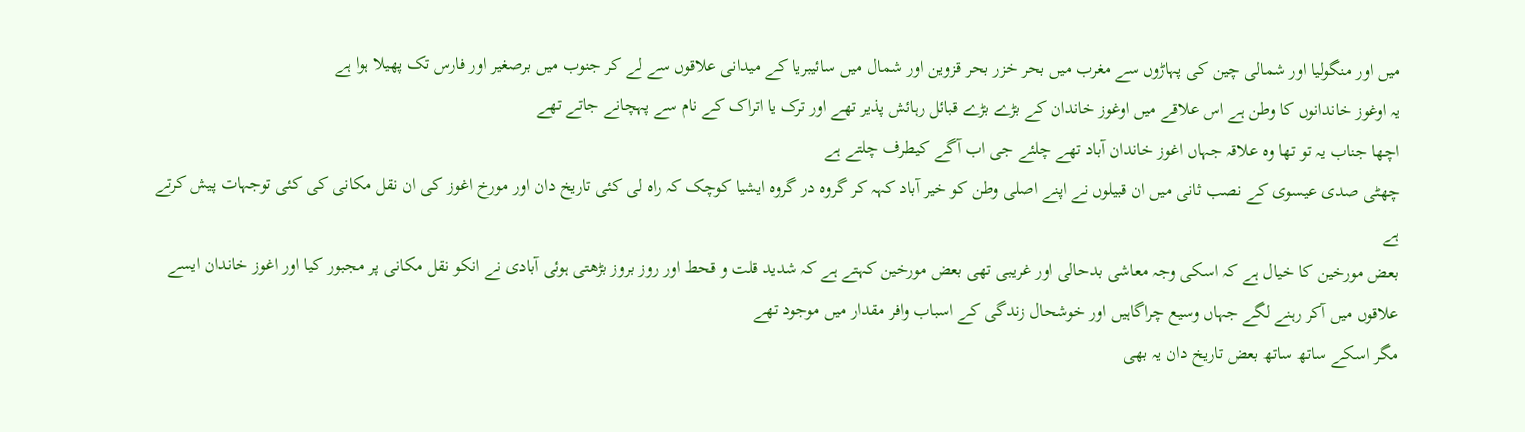میں اور منگولیا اور شمالی چین کی پہاڑوں سے مغرب میں بحر خزر بحر قزوین اور شمال میں سائیبریا کے میدانی علاقوں سے لے کر جنوب میں برصغیر اور فارس تک پھیلا ہوا ہے
یہ اوغوز خاندانوں کا وطن ہے اس علاقے میں اوغوز خاندان کے بڑے بڑے قبائل رہائش پذیر تھے اور ترک یا اتراک کے نام سے پہچانے جاتے تھے
اچھا جناب یہ تو تھا وہ علاقہ جہاں اغوز خاندان آباد تھے چلئے جی اب آگے کیطرف چلتے ہے
چھٹی صدی عیسوی کے نصب ثانی میں ان قبیلوں نے اپنے اصلی وطن کو خیر آباد کہہ کر گروہ در گروہ ایشیا کوچک کہ راہ لی کئی تاریخ دان اور مورخ اغوز کی ان نقل مکانی کی کئی توجہات پیش کرتے ہے
بعض مورخین کا خیال ہے کہ اسکی وجہ معاشی بدحالی اور غریبی تھی بعض مورخین کہتے ہے کہ شدید قلت و قحط اور روز بروز بڑھتی ہوئی آبادی نے انکو نقل مکانی پر مجبور کیا اور اغوز خاندان ایسے علاقوں میں آکر رہنے لگے جہاں وسیع چراگاہیں اور خوشحال زندگی کے اسباب وافر مقدار میں موجود تھے
مگر اسکے ساتھ ساتھ بعض تاریخ دان یہ بھی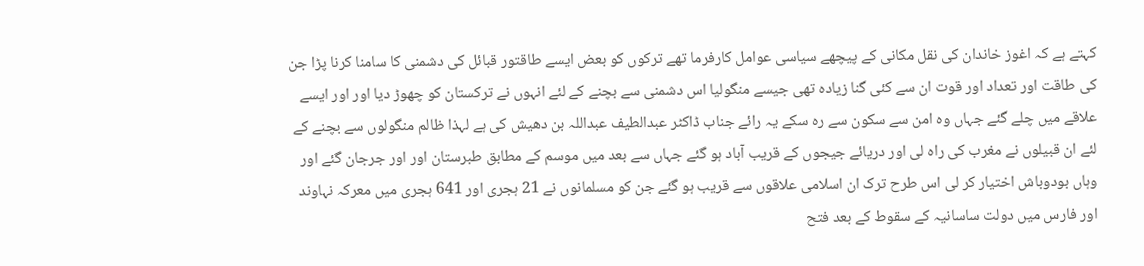کہتے ہے کہ اغوز خاندان کی نقل مکانی کے پیچھے سیاسی عوامل کارفرما تھے ترکوں کو بعض ایسے طاقتور قبائل کی دشمنی کا سامنا کرنا پڑا جن کی طاقت اور تعداد اور قوت ان سے کئی گنا زیادہ تھی جیسے منگولیا اس دشمنی سے بچنے کے لئے انہوں نے ترکستان کو چھوڑ دیا اور اور ایسے علاقے میں چلے گئے جہاں وہ امن سے سکون سے رہ سکے یہ رائے جناب ڈاکٹر عبدالطیف عبداللہ بن دھیش کی ہے لہذا ظالم منگولوں سے بچنے کے لئے ان قبیلوں نے مغرب کی راہ لی اور دریائے جیجوں کے قریب آباد ہو گئے جہاں سے بعد میں موسم کے مطابق طبرستان اور اور جرجان گئے اور وہاں بودوباش اختیار کر لی اس طرح ترک ان اسلامی علاقوں سے قریب ہو گئے جن کو مسلمانوں نے 21 ہجری اور 641 ہجری میں معرکہ نہاوند اور فارس میں دولت ساسانیہ کے سقوط کے بعد فتح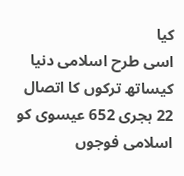کیا
اسی طرح اسلامی دنیا کیساتھ ترکوں کا اتصال 22 ہجری 652 عیسوی کو اسلامی فوجوں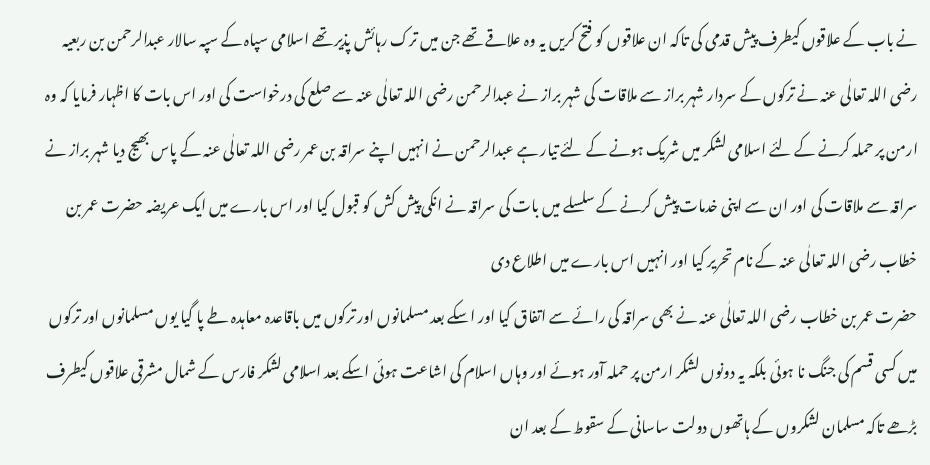نے باب کے علاقوں کیطرف پیش قدمی کی تاکہ ان علاقوں کو فتح کریں یہ وہ علاقے تھے جن میں ترک رہائش پذیر تھے اسلامی سپاہ کے سپہ سالار عبدالرحمن بن ربعیہ رضی اللہ تعالٰی عنہ نے ترکوں کے سردار شہر براز سے ملاقات کی شہر براز نے عبدالرحمن رضی اللہ تعالٰی عنہ سے صلع کی درخواست کی اور اس بات کا اظہار فرمایا کہ وہ ارمن پر حملہ کرنے کے لئے اسلامی لشکر میں شریک ہونے کے لئے تیار ہے عبدالرحمن نے انہیں اپنے سراقہ بن عمر رضی اللہ تعالٰی عنہ کے پاس بھیج دیا شہر براز نے سراقہ سے ملاقات کی اور ان سے اپنی خدمات پیش کرنے کے سلسلے میں بات کی سراقہ نے انکی پیش کش کو قبول کیا اور اس بارے میں ایک عریضہ حضرت عمر بن خطاب رضی اللہ تعالٰی عنہ کے نام تحریر کیا اور انہیں اس بارے میں اطلاع دی
حضرت عمر بن خطاب رضی اللہ تعالٰی عنہ نے بھی سراقہ کی رائے سے اتفاق کیا اور اسکے بعد مسلمانوں اور ترکوں میں باقاعدہ معاہدہ طے پا گیا یوں مسلمانوں اور ترکوں میں کسی قسم کی جنگ نا ہوئی بلکہ یہ دونوں لشکر ارمن پر حملہ آور ہوئے اور وہاں اسلام کی اشاعت ہوئی اسکے بعد اسلامی لشکر فارس کے شمال مشرقی علاقوں کیطرف بڑھے تاکہ مسلمان لشکروں کے ہاتھوں دولت ساسانی کے سقوط کے بعد ان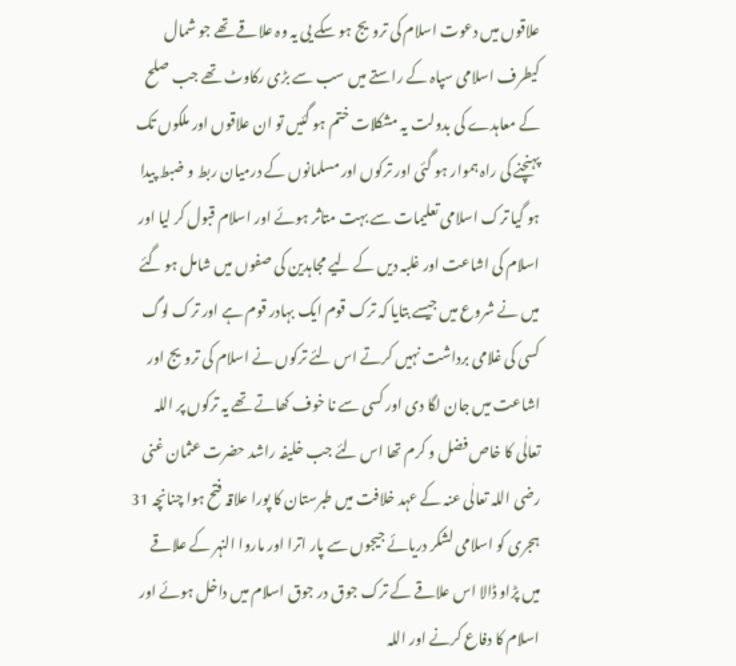علاقوں میں دعوت اسلام کی ترویج ہو سکے یی یہ وہ علاقے تھے جو شمال کیطرف اسلامی سپاہ کے راستے میں سب سے بڑی رکاوٹ تھے جب صلح کے معاہدے کی بدولت یہ مشکلات ختم ہو گئیں تو ان علاقوں اور ملکوں تک پہنچنے کی راہ ہموار ہو گئی اور ترکوں اور مسلمانوں کے درمیان ربط و ضبط پیدا ہو گیا ترک اسلامی تعلیمات سے بہت متاثر ہوئے اور اسلام قبول کر لیا اور اسلام کی اشاعت اور غلبہ دیں کے لیے مجاہدین کی صفوں میں شامل ہو گئے
میں نے شروع میں جیسے بتایا کہ ترک قوم ایک بہادر قوم ہے اور ترک لوگ کسی کی غلامی برداشت نہیں کرتے اس لئے ترکوں نے اسلام کی ترویج اور اشاعت میں جان لگا دی اور کسی سے نا خوف کھاتے تھے یہ ترکوں پر اللہ تعالٰی کا خاص فضل و کرم تھا اس لئے جب خلیفہ راشد حضرت عثمان غنی رضی اللہ تعالٰی عنہ کے عہد خلافت میں طبرستان کا پورا علاقہ فتح ہوا چنانچہ 31 ہجری کو اسلامی لشکر دریائے جیجوں سے پار اترا اور ماروا النہر کے علاقے میں پڑاو ڈالا اس علاقے کے ترک جوق در جوق اسلام میں داخل ہوئے اور اسلام کا دفاع کرنے اور اللہ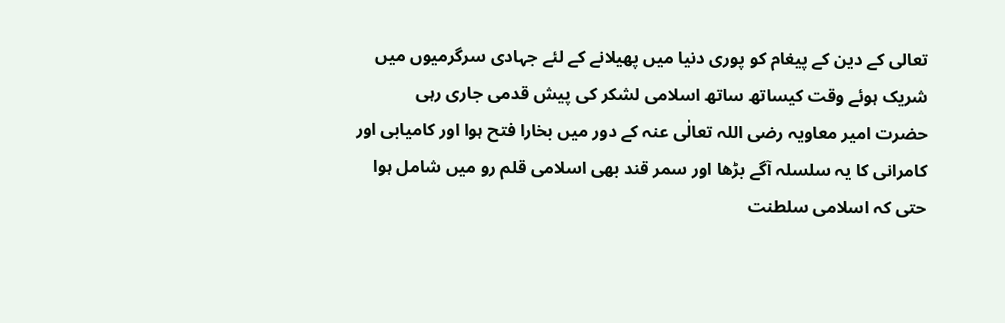تعالی کے دین کے پیغام کو پوری دنیا میں پھیلانے کے لئے جہادی سرگرمیوں میں شریک ہوئے وقت کیساتھ ساتھ اسلامی لشکر کی پیش قدمی جاری رہی
حضرت امیر معاویہ رضی اللہ تعالٰی عنہ کے دور میں بخارا فتح ہوا اور کامیابی اور کامرانی کا یہ سلسلہ آگے بڑھا اور سمر قند بھی اسلامی قلم رو میں شامل ہوا حتی کہ اسلامی سلطنت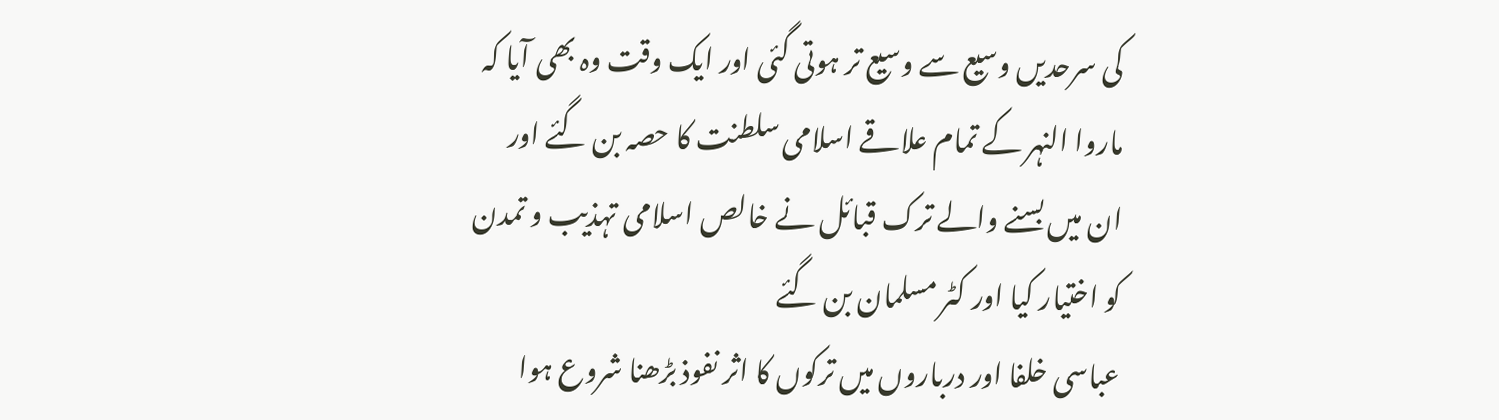کی سرحدیں وسیع سے وسیع تر ہوتی گئی اور ایک وقت وہ بھی آیا کہ ماروا النہر کے تمام علاقے اسلامی سلطنت کا حصہ بن گئے اور ان میں بسنے والے ترک قبائل نے خالص اسلامی تہذیب و تمدن کو اختیار کیا اور کٹر مسلمان بن گئے
عباسی خلفا اور درباروں میں ترکوں کا اثر نفوذ بڑھنا شروع ہوا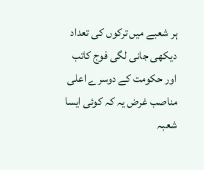ہر شعبے میں ترکوں کی تعداد دیکھی جانی لگی فوج کاتب اور حکومت کے دوسرے اعلی مناصب غرض یہ کہ کوئی ایسا شعبہ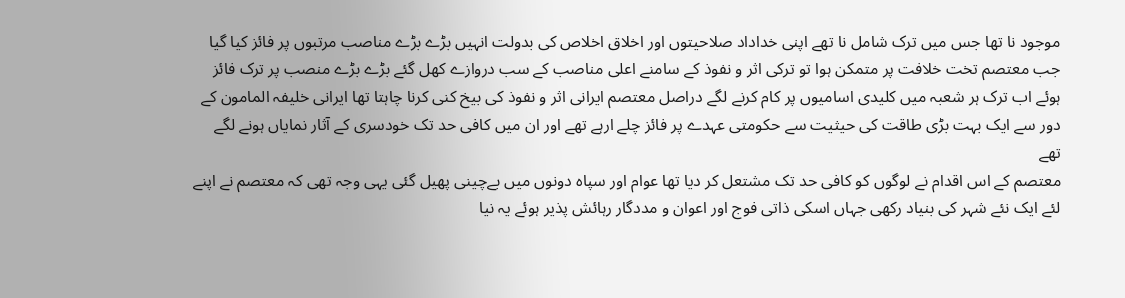موجود نا تھا جس میں ترک شامل نا تھے اپنی خداداد صلاحیتوں اور اخلاق اخلاص کی بدولت انہیں بڑے بڑے مناصب مرتبوں پر فائز کیا گیا
جب معتصم تخت خلافت پر متمکن ہوا تو ترکی اثر و نفوذ کے سامنے اعلی مناصب کے سب دروازے کھل گئے بڑے بڑے منصب پر ترک فائز ہوئے اب ترک ہر شعبہ میں کلیدی اسامیوں پر کام کرنے لگے دراصل معتصم ایرانی اثر و نفوذ کی بیخ کنی کرنا چاہتا تھا ایرانی خلیفہ المامون کے دور سے ایک بہت بڑی طاقت کی حیثیت سے حکومتی عہدے پر فائز چلے ارہے تھے اور ان میں کافی حد تک خودسری کے آثار نمایاں ہونے لگے تھے
معتصم کے اس اقدام نے لوگوں کو کافی حد تک مشتعل کر دیا تھا عوام اور سپاہ دونوں میں بےچینی پھیل گئی یہی وجہ تھی کہ معتصم نے اپنے لئے ایک نئے شہر کی بنیاد رکھی جہاں اسکی ذاتی فوج اور اعوان و مددگار رہائش پذیر ہوئے یہ نیا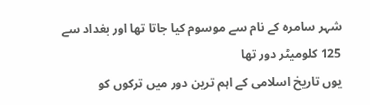شہر سامرہ کے نام سے موسوم کیا جاتا تھا اور بغداد سے 125 کلومیٹر دور تھا
یوں تاریخ اسلامی کے اہم ترین دور میں ترکوں کو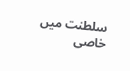سلطنت میں خاصی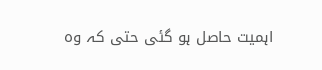اہمیت حاصل ہو گئی حتی کہ وہ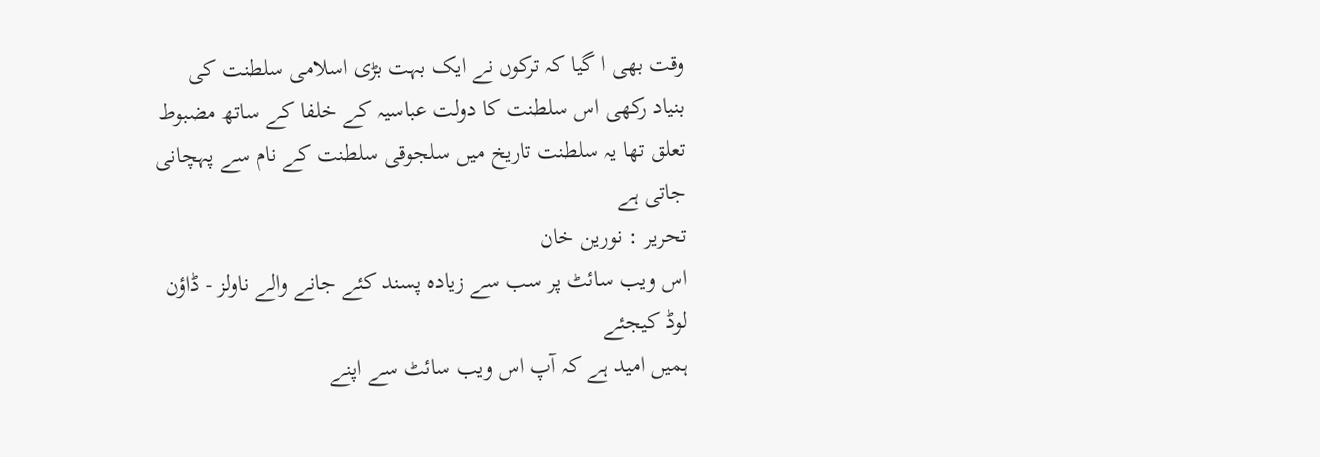وقت بھی ا گیا کہ ترکوں نے ایک بہت بڑی اسلامی سلطنت کی بنیاد رکھی اس سلطنت کا دولت عباسیہ کے خلفا کے ساتھ مضبوط تعلق تھا یہ سلطنت تاریخ میں سلجوقی سلطنت کے نام سے پہچانی جاتی ہے
تحریر : نورین خان
اس ویب سائٹ پر سب سے زیادہ پسند کئے جانے والے ناولز - ڈاؤن لوڈ کیجئے
ہمیں امید ہے کہ آپ اس ویب سائٹ سے اپنے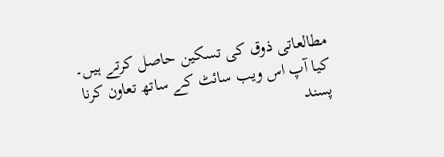مطالعاتی ذوق کی تسکین حاصل کرتے ہیں۔ کیا آپ اس ویب سائٹ کے ساتھ تعاون کرنا پسند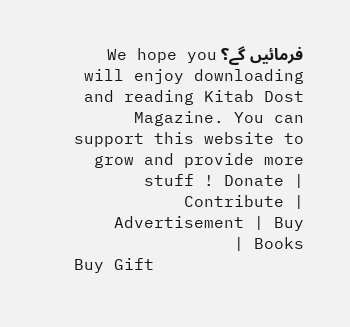فرمائیں گے؟ We hope you will enjoy downloading and reading Kitab Dost Magazine. You can support this website to grow and provide more stuff ! Donate | Contribute | Advertisement | Buy Books |
Buy Gift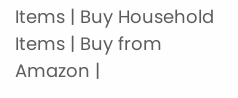Items | Buy Household Items | Buy from Amazon |